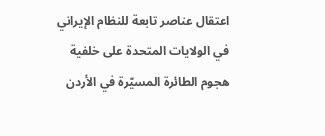اعتقال عناصر تابعة للنظام الإيراني في الولايات المتحدة على خلفية هجوم الطائرة المسيّرة في الأردن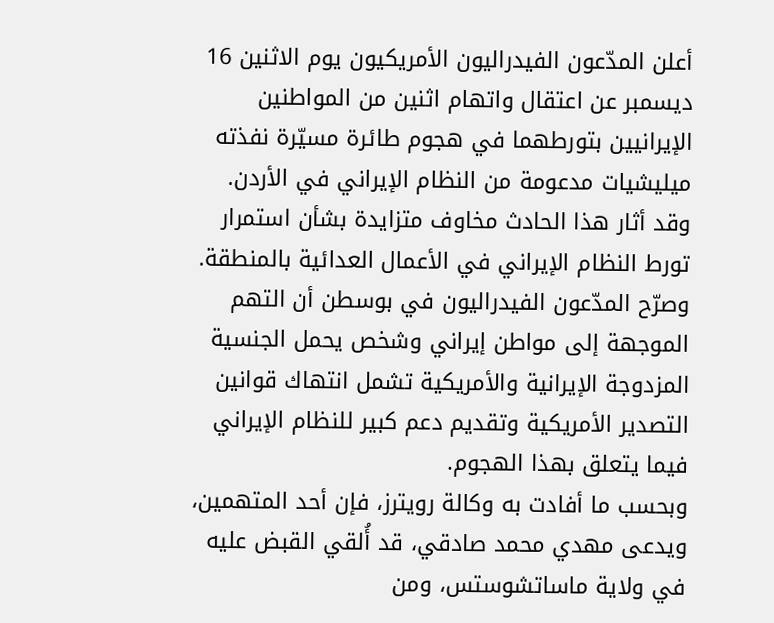أعلن المدّعون الفيدراليون الأمريكيون يوم الاثنين 16 ديسمبر عن اعتقال واتهام اثنين من المواطنين الإيرانيين بتورطهما في هجوم طائرة مسيّرة نفذته ميليشيات مدعومة من النظام الإيراني في الأردن. وقد أثار هذا الحادث مخاوف متزايدة بشأن استمرار تورط النظام الإيراني في الأعمال العدائية بالمنطقة.
وصرّح المدّعون الفيدراليون في بوسطن أن التهم الموجهة إلى مواطن إيراني وشخص يحمل الجنسية المزدوجة الإيرانية والأمريكية تشمل انتهاك قوانين التصدير الأمريكية وتقديم دعم كبير للنظام الإيراني فيما يتعلق بهذا الهجوم.
وبحسب ما أفادت به وكالة رويترز، فإن أحد المتهمين، ويدعى مهدي محمد صادقي، قد أُلقي القبض عليه في ولاية ماساتشوستس، ومن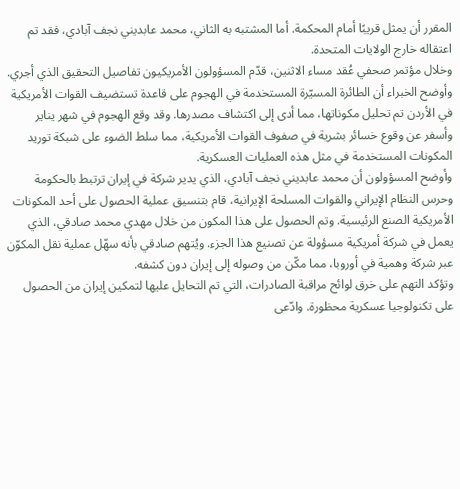المقرر أن يمثل قريبًا أمام المحكمة. أما المشتبه به الثاني، محمد عابديني نجف آبادي، فقد تم اعتقاله خارج الولايات المتحدة.
وخلال مؤتمر صحفي عُقد مساء الاثنين، قدّم المسؤولون الأمريكيون تفاصيل التحقيق الذي أجري. وأوضح الخبراء أن الطائرة المسيّرة المستخدمة في الهجوم على قاعدة تستضيف القوات الأمريكية في الأردن تم تحليل مكوناتها، مما أدى إلى اكتشاف مصدرها. وقد وقع الهجوم في شهر يناير وأسفر عن وقوع خسائر بشرية في صفوف القوات الأمريكية، مما سلط الضوء على شبكة توريد المكونات المستخدمة في مثل هذه العمليات العسكرية.
وأوضح المسؤولون أن محمد عابديني نجف آبادي، الذي يدير شركة في إيران ترتبط بالحكومة وحرس النظام الإيراني والقوات المسلحة الإيرانية، قام بتنسيق عملية الحصول على أحد المكونات الأمريكية الصنع الرئيسية. وتم الحصول على هذا المكون من خلال مهدي محمد صادقي، الذي يعمل في شركة أمريكية مسؤولة عن تصنيع هذا الجزء. ويُتهم صادقي بأنه سهّل عملية نقل المكوّن عبر شركة وهمية في أوروبا، مما مكّن من وصوله إلى إيران دون كشفه.
وتؤكد التهم على خرق لوائح مراقبة الصادرات، التي تم التحايل عليها لتمكين إيران من الحصول على تكنولوجيا عسكرية محظورة. وادّعى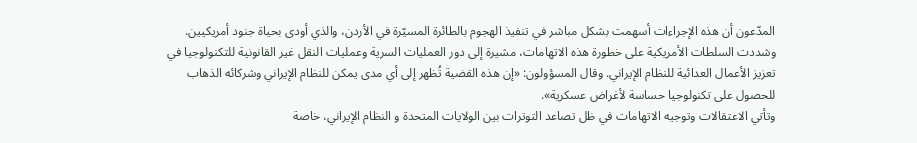المدّعون أن هذه الإجراءات أسهمت بشكل مباشر في تنفيذ الهجوم بالطائرة المسيّرة في الأردن، والذي أودى بحياة جنود أمريكيين.
وشددت السلطات الأمريكية على خطورة هذه الاتهامات، مشيرة إلى دور العمليات السرية وعمليات النقل غير القانونية للتكنولوجيا في تعزيز الأعمال العدائية للنظام الإيراني. وقال المسؤولون: «إن هذه القضية تُظهر إلى أي مدى يمكن للنظام الإيراني وشركائه الذهاب للحصول على تكنولوجيا حساسة لأغراض عسكرية».
وتأتي الاعتقالات وتوجيه الاتهامات في ظل تصاعد التوترات بين الولايات المتحدة و النظام الإیراني، خاصة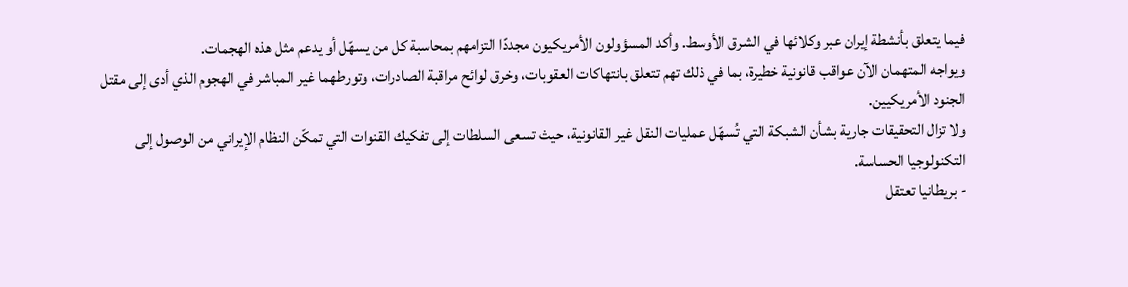فيما يتعلق بأنشطة إيران عبر وكلائها في الشرق الأوسط. وأكد المسؤولون الأمريكيون مجددًا التزامهم بمحاسبة كل من يسهّل أو يدعم مثل هذه الهجمات.
ويواجه المتهمان الآن عواقب قانونية خطيرة، بما في ذلك تهم تتعلق بانتهاكات العقوبات، وخرق لوائح مراقبة الصادرات، وتورطهما غير المباشر في الهجوم الذي أدى إلى مقتل الجنود الأمريكيين.
ولا تزال التحقيقات جارية بشأن الشبكة التي تُسهّل عمليات النقل غير القانونية، حيث تسعى السلطات إلى تفكيك القنوات التي تمكّن النظام الإيراني من الوصول إلى التكنولوجيا الحساسة.
- بريطانيا تعتقل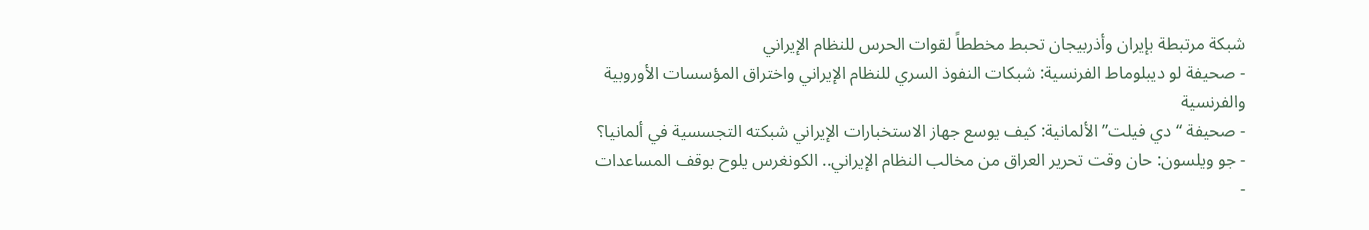شبكة مرتبطة بإيران وأذربيجان تحبط مخططاً لقوات الحرس للنظام الإيراني
- صحيفة لو ديبلوماط الفرنسية: شبكات النفوذ السري للنظام الإيراني واختراق المؤسسات الأوروبية والفرنسية
- صحيفة “دي فيلت” الألمانية: كيف يوسع جهاز الاستخبارات الإيراني شبكته التجسسية في ألمانيا؟
- جو ويلسون: حان وقت تحرير العراق من مخالب النظام الإيراني.. الكونغرس يلوح بوقف المساعدات
-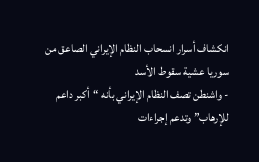انكشاف أسرار انسحاب النظام الإيراني الصاعق من سوريا عشية سقوط الأسد
- واشنطن تصف النظام الإيراني بأنه “أكبر داعم للإرهاب” وتدعم إجراءات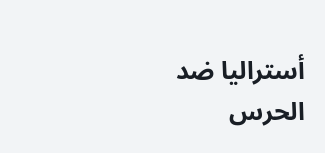أستراليا ضد الحرس